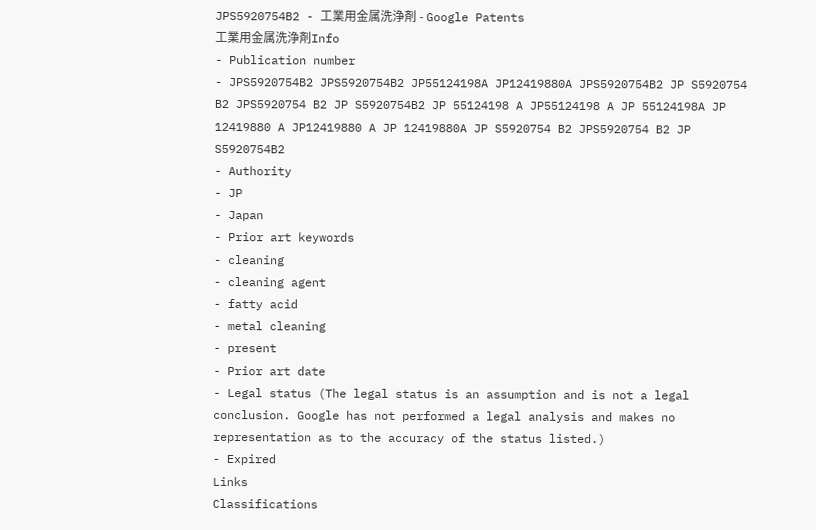JPS5920754B2 - 工業用金属洗浄剤 - Google Patents
工業用金属洗浄剤Info
- Publication number
- JPS5920754B2 JPS5920754B2 JP55124198A JP12419880A JPS5920754B2 JP S5920754 B2 JPS5920754 B2 JP S5920754B2 JP 55124198 A JP55124198 A JP 55124198A JP 12419880 A JP12419880 A JP 12419880A JP S5920754 B2 JPS5920754 B2 JP S5920754B2
- Authority
- JP
- Japan
- Prior art keywords
- cleaning
- cleaning agent
- fatty acid
- metal cleaning
- present
- Prior art date
- Legal status (The legal status is an assumption and is not a legal conclusion. Google has not performed a legal analysis and makes no representation as to the accuracy of the status listed.)
- Expired
Links
Classifications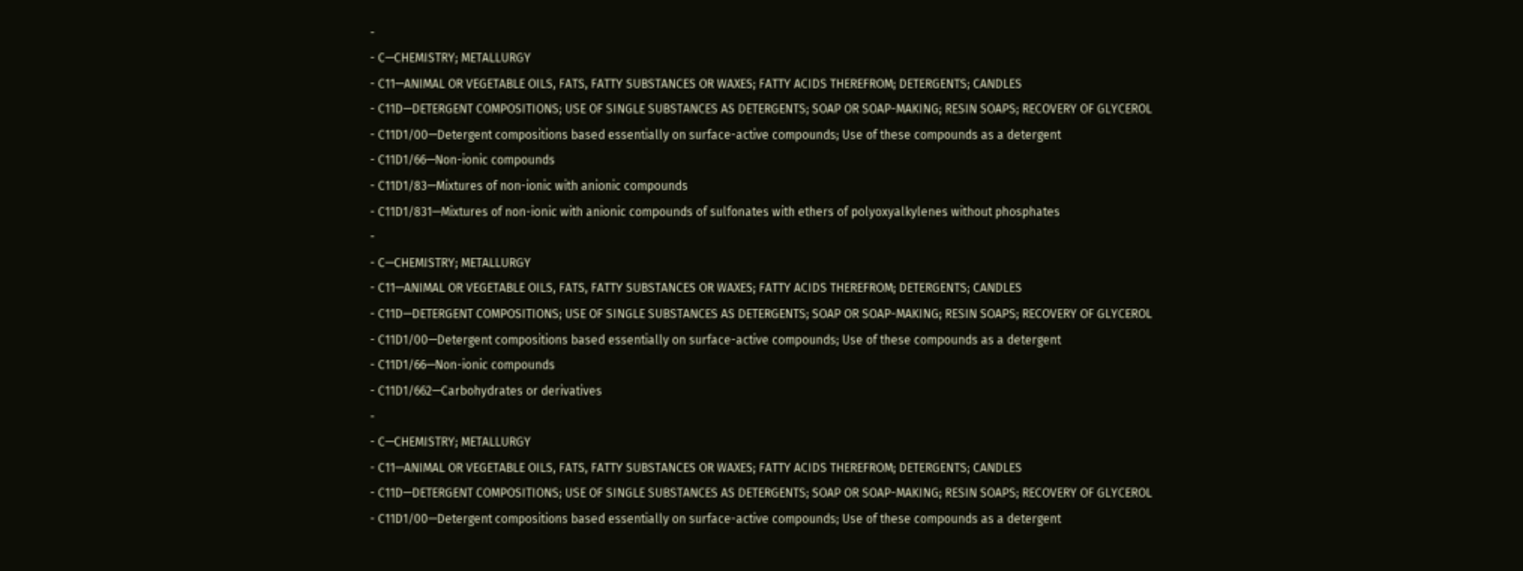-
- C—CHEMISTRY; METALLURGY
- C11—ANIMAL OR VEGETABLE OILS, FATS, FATTY SUBSTANCES OR WAXES; FATTY ACIDS THEREFROM; DETERGENTS; CANDLES
- C11D—DETERGENT COMPOSITIONS; USE OF SINGLE SUBSTANCES AS DETERGENTS; SOAP OR SOAP-MAKING; RESIN SOAPS; RECOVERY OF GLYCEROL
- C11D1/00—Detergent compositions based essentially on surface-active compounds; Use of these compounds as a detergent
- C11D1/66—Non-ionic compounds
- C11D1/83—Mixtures of non-ionic with anionic compounds
- C11D1/831—Mixtures of non-ionic with anionic compounds of sulfonates with ethers of polyoxyalkylenes without phosphates
-
- C—CHEMISTRY; METALLURGY
- C11—ANIMAL OR VEGETABLE OILS, FATS, FATTY SUBSTANCES OR WAXES; FATTY ACIDS THEREFROM; DETERGENTS; CANDLES
- C11D—DETERGENT COMPOSITIONS; USE OF SINGLE SUBSTANCES AS DETERGENTS; SOAP OR SOAP-MAKING; RESIN SOAPS; RECOVERY OF GLYCEROL
- C11D1/00—Detergent compositions based essentially on surface-active compounds; Use of these compounds as a detergent
- C11D1/66—Non-ionic compounds
- C11D1/662—Carbohydrates or derivatives
-
- C—CHEMISTRY; METALLURGY
- C11—ANIMAL OR VEGETABLE OILS, FATS, FATTY SUBSTANCES OR WAXES; FATTY ACIDS THEREFROM; DETERGENTS; CANDLES
- C11D—DETERGENT COMPOSITIONS; USE OF SINGLE SUBSTANCES AS DETERGENTS; SOAP OR SOAP-MAKING; RESIN SOAPS; RECOVERY OF GLYCEROL
- C11D1/00—Detergent compositions based essentially on surface-active compounds; Use of these compounds as a detergent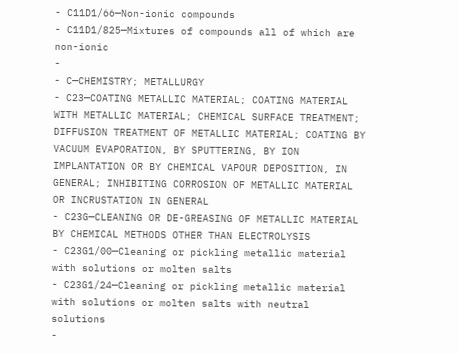- C11D1/66—Non-ionic compounds
- C11D1/825—Mixtures of compounds all of which are non-ionic
-
- C—CHEMISTRY; METALLURGY
- C23—COATING METALLIC MATERIAL; COATING MATERIAL WITH METALLIC MATERIAL; CHEMICAL SURFACE TREATMENT; DIFFUSION TREATMENT OF METALLIC MATERIAL; COATING BY VACUUM EVAPORATION, BY SPUTTERING, BY ION IMPLANTATION OR BY CHEMICAL VAPOUR DEPOSITION, IN GENERAL; INHIBITING CORROSION OF METALLIC MATERIAL OR INCRUSTATION IN GENERAL
- C23G—CLEANING OR DE-GREASING OF METALLIC MATERIAL BY CHEMICAL METHODS OTHER THAN ELECTROLYSIS
- C23G1/00—Cleaning or pickling metallic material with solutions or molten salts
- C23G1/24—Cleaning or pickling metallic material with solutions or molten salts with neutral solutions
-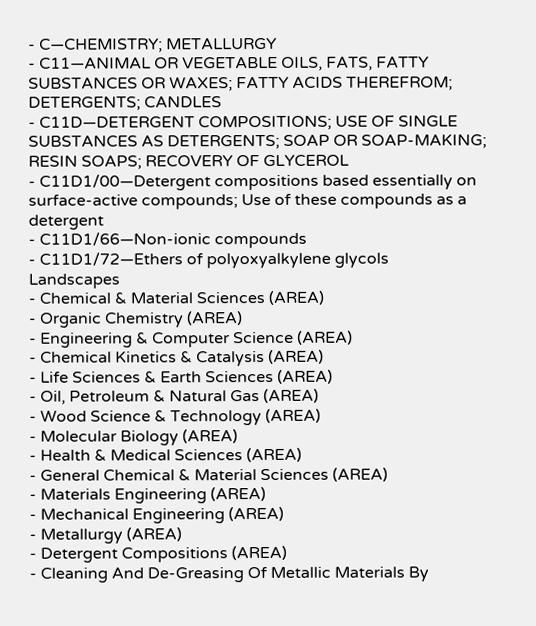- C—CHEMISTRY; METALLURGY
- C11—ANIMAL OR VEGETABLE OILS, FATS, FATTY SUBSTANCES OR WAXES; FATTY ACIDS THEREFROM; DETERGENTS; CANDLES
- C11D—DETERGENT COMPOSITIONS; USE OF SINGLE SUBSTANCES AS DETERGENTS; SOAP OR SOAP-MAKING; RESIN SOAPS; RECOVERY OF GLYCEROL
- C11D1/00—Detergent compositions based essentially on surface-active compounds; Use of these compounds as a detergent
- C11D1/66—Non-ionic compounds
- C11D1/72—Ethers of polyoxyalkylene glycols
Landscapes
- Chemical & Material Sciences (AREA)
- Organic Chemistry (AREA)
- Engineering & Computer Science (AREA)
- Chemical Kinetics & Catalysis (AREA)
- Life Sciences & Earth Sciences (AREA)
- Oil, Petroleum & Natural Gas (AREA)
- Wood Science & Technology (AREA)
- Molecular Biology (AREA)
- Health & Medical Sciences (AREA)
- General Chemical & Material Sciences (AREA)
- Materials Engineering (AREA)
- Mechanical Engineering (AREA)
- Metallurgy (AREA)
- Detergent Compositions (AREA)
- Cleaning And De-Greasing Of Metallic Materials By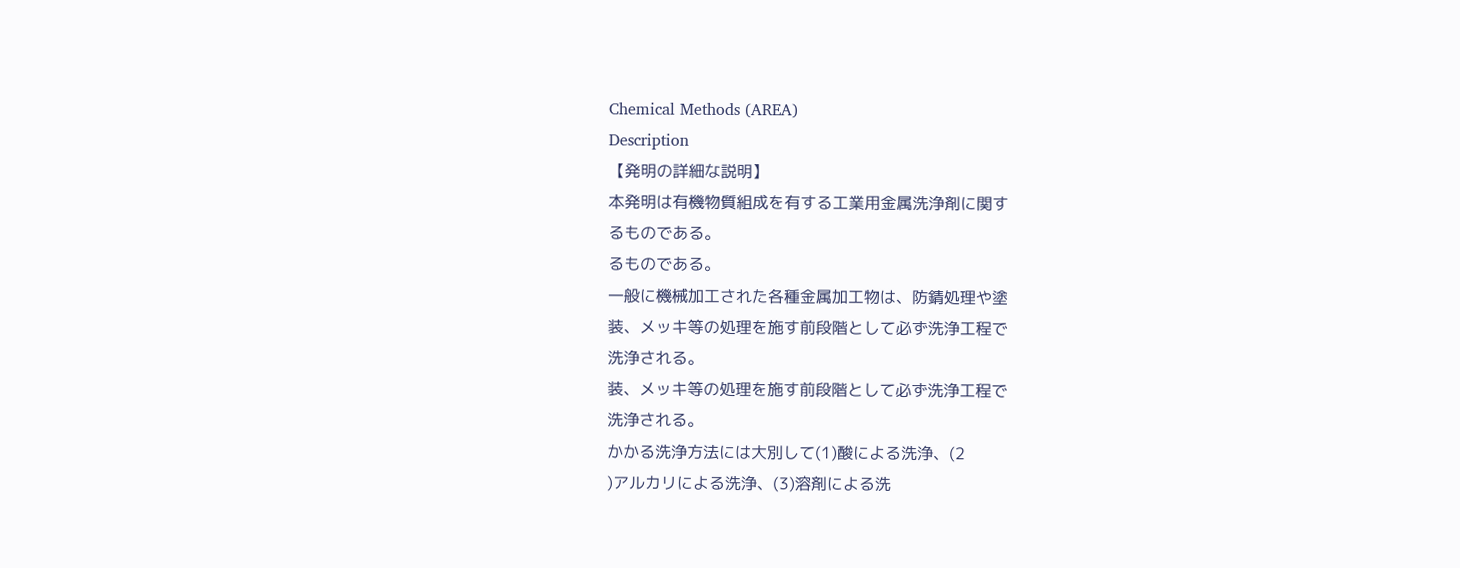Chemical Methods (AREA)
Description
【発明の詳細な説明】
本発明は有機物質組成を有する工業用金属洗浄剤に関す
るものである。
るものである。
一般に機械加工された各種金属加工物は、防錆処理や塗
装、メッキ等の処理を施す前段階として必ず洗浄工程で
洗浄される。
装、メッキ等の処理を施す前段階として必ず洗浄工程で
洗浄される。
かかる洗浄方法には大別して(1)酸による洗浄、(2
)アルカリによる洗浄、(3)溶剤による洗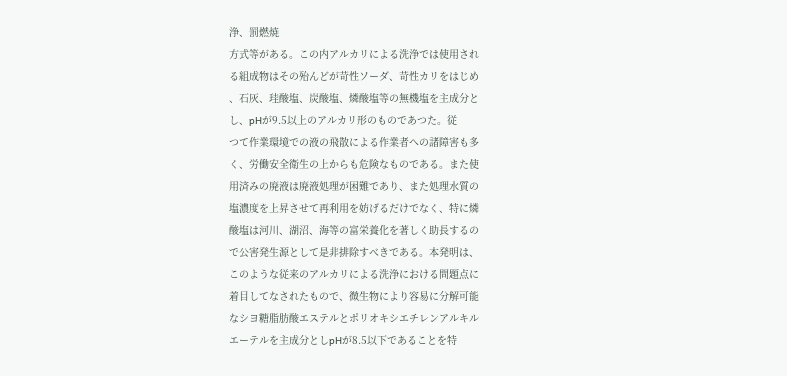浄、罰燃焼
方式等がある。この内アルカリによる洗浄では使用され
る組成物はその殆んどが苛性ソーダ、苛性カリをはじめ
、石灰、珪酸塩、炭酸塩、燐酸塩等の無機塩を主成分と
し、pHが9.5以上のアルカリ形のものであつた。従
つて作業環境での液の飛散による作業者への諸障害も多
く、労働安全衛生の上からも危険なものである。また使
用済みの廃液は廃液処理が困難であり、また処理水質の
塩濃度を上昇させて再利用を妨げるだけでなく、特に燐
酸塩は河川、湖沼、海等の富栄養化を著しく助長するの
で公害発生源として是非排除すべきである。本発明は、
このような従来のアルカリによる洗浄における問題点に
着目してなされたもので、微生物により容易に分解可能
なシヨ糖脂肪酸エステルとポリオキシエチレンアルキル
エーテルを主成分としpHが8.5以下であることを特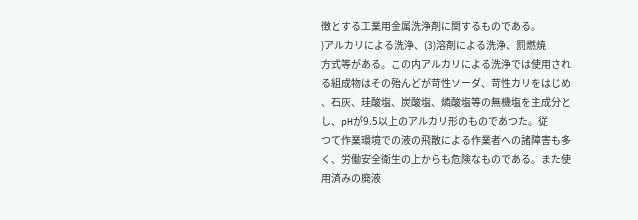徴とする工業用金属洗浄剤に関するものである。
)アルカリによる洗浄、(3)溶剤による洗浄、罰燃焼
方式等がある。この内アルカリによる洗浄では使用され
る組成物はその殆んどが苛性ソーダ、苛性カリをはじめ
、石灰、珪酸塩、炭酸塩、燐酸塩等の無機塩を主成分と
し、pHが9.5以上のアルカリ形のものであつた。従
つて作業環境での液の飛散による作業者への諸障害も多
く、労働安全衛生の上からも危険なものである。また使
用済みの廃液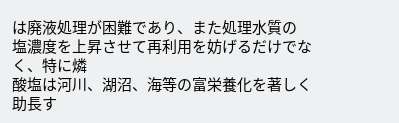は廃液処理が困難であり、また処理水質の
塩濃度を上昇させて再利用を妨げるだけでなく、特に燐
酸塩は河川、湖沼、海等の富栄養化を著しく助長す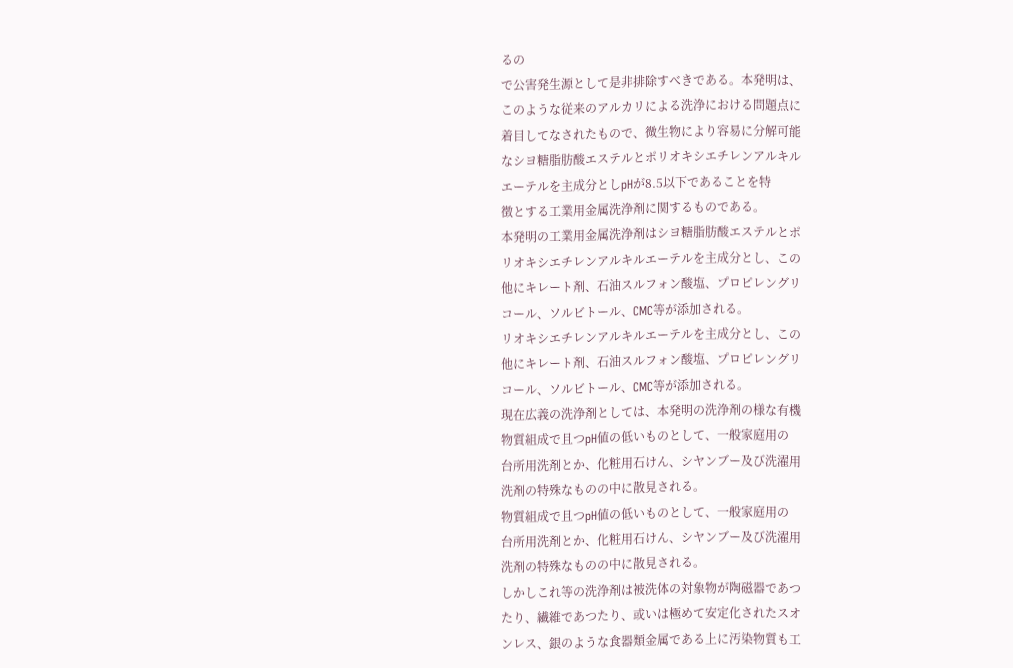るの
で公害発生源として是非排除すべきである。本発明は、
このような従来のアルカリによる洗浄における問題点に
着目してなされたもので、微生物により容易に分解可能
なシヨ糖脂肪酸エステルとポリオキシエチレンアルキル
エーテルを主成分としpHが8.5以下であることを特
徴とする工業用金属洗浄剤に関するものである。
本発明の工業用金属洗浄剤はシヨ糖脂肪酸エステルとポ
リオキシエチレンアルキルエーテルを主成分とし、この
他にキレート剤、石油スルフォン酸塩、プロピレングリ
コール、ソルビトール、CMC等が添加される。
リオキシエチレンアルキルエーテルを主成分とし、この
他にキレート剤、石油スルフォン酸塩、プロピレングリ
コール、ソルビトール、CMC等が添加される。
現在広義の洗浄剤としては、本発明の洗浄剤の様な有機
物質組成で且つpH値の低いものとして、一般家庭用の
台所用洗剤とか、化粧用石けん、シヤンブー及び洗濯用
洗剤の特殊なものの中に散見される。
物質組成で且つpH値の低いものとして、一般家庭用の
台所用洗剤とか、化粧用石けん、シヤンブー及び洗濯用
洗剤の特殊なものの中に散見される。
しかしこれ等の洗浄剤は被洗体の対象物が陶磁器であつ
たり、繊維であつたり、或いは極めて安定化されたスオ
ンレス、銀のような食器類金属である上に汚染物質も工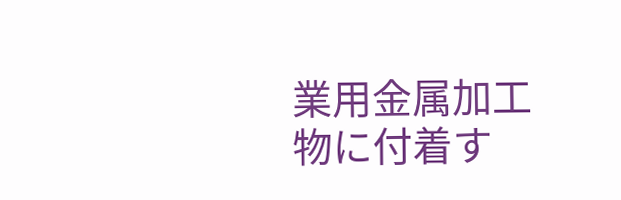業用金属加工物に付着す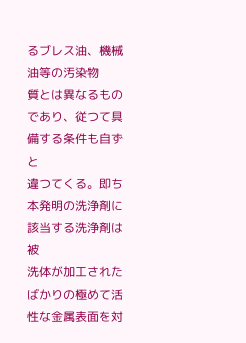るブレス油、機械油等の汚染物
質とは異なるものであり、従つて具備する条件も自ずと
違つてくる。即ち本発明の洗浄剤に該当する洗浄剤は被
洗体が加工されたばかりの極めて活性な金属表面を対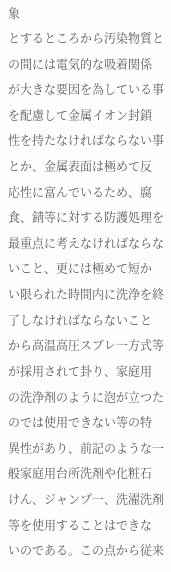象
とするところから汚染物質との間には電気的な吸着関係
が大きな要因を為している事を配慮して金属イオン封鎖
性を持たなければならない事とか、金属表面は極めて反
応性に富んでいるため、腐食、錆等に対する防護処理を
最重点に考えなければならないこと、更には極めて短か
い限られた時間内に洗浄を終了しなければならないこと
から高温高圧スブレ一方式等が採用されて卦り、家庭用
の洗浄剤のように泡が立つたのでは使用できない等の特
異性があり、前記のような一般家庭用台所洗剤や化粧石
けん、ジャンプ一、洗濯洗剤等を使用することはできな
いのである。この点から従来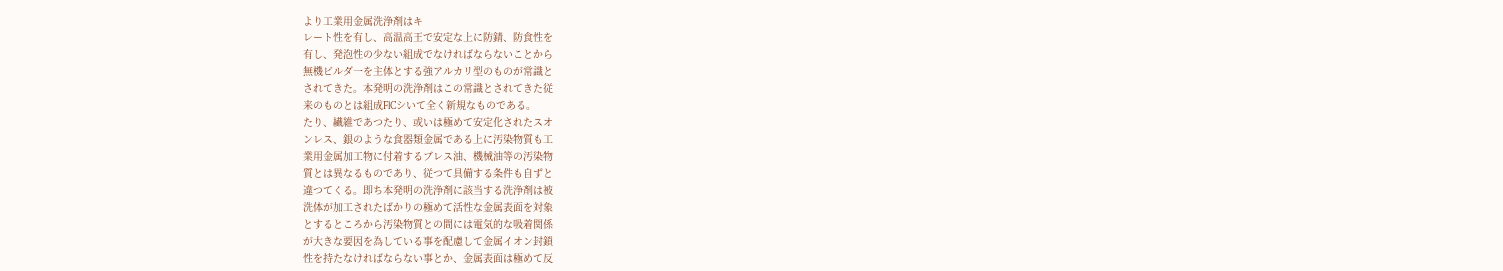より工業用金属洗浄剤はキ
レート性を有し、高温高王で安定な上に防錆、防食性を
有し、発泡性の少ない組成でなければならないことから
無機ビルダ一を主体とする強アルカリ型のものが常識と
されてきた。本発明の洗浄剤はこの常識とされてきた従
来のものとは組成FlCシいて全く新規なものである。
たり、繊維であつたり、或いは極めて安定化されたスオ
ンレス、銀のような食器類金属である上に汚染物質も工
業用金属加工物に付着するブレス油、機械油等の汚染物
質とは異なるものであり、従つて具備する条件も自ずと
違つてくる。即ち本発明の洗浄剤に該当する洗浄剤は被
洗体が加工されたばかりの極めて活性な金属表面を対象
とするところから汚染物質との間には電気的な吸着関係
が大きな要因を為している事を配慮して金属イオン封鎖
性を持たなければならない事とか、金属表面は極めて反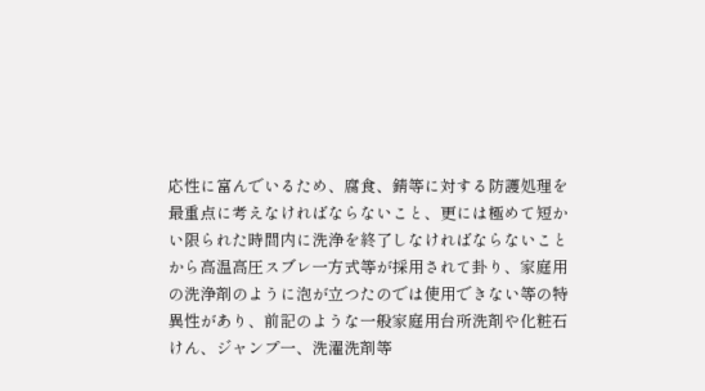応性に富んでいるため、腐食、錆等に対する防護処理を
最重点に考えなければならないこと、更には極めて短か
い限られた時間内に洗浄を終了しなければならないこと
から高温高圧スブレ一方式等が採用されて卦り、家庭用
の洗浄剤のように泡が立つたのでは使用できない等の特
異性があり、前記のような一般家庭用台所洗剤や化粧石
けん、ジャンプ一、洗濯洗剤等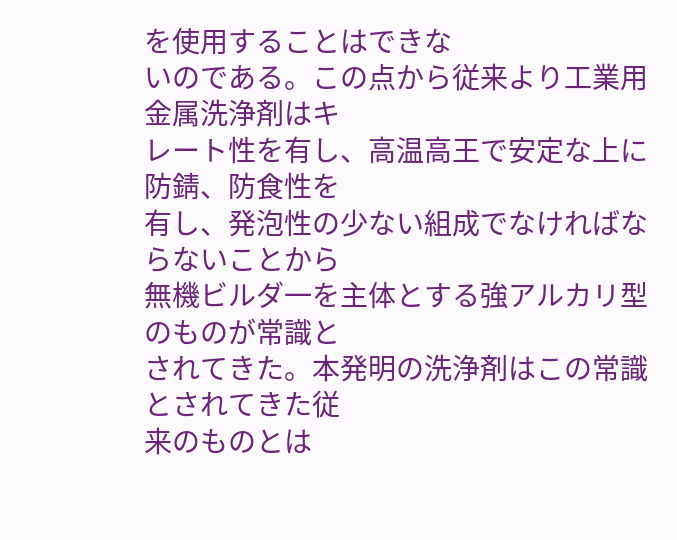を使用することはできな
いのである。この点から従来より工業用金属洗浄剤はキ
レート性を有し、高温高王で安定な上に防錆、防食性を
有し、発泡性の少ない組成でなければならないことから
無機ビルダ一を主体とする強アルカリ型のものが常識と
されてきた。本発明の洗浄剤はこの常識とされてきた従
来のものとは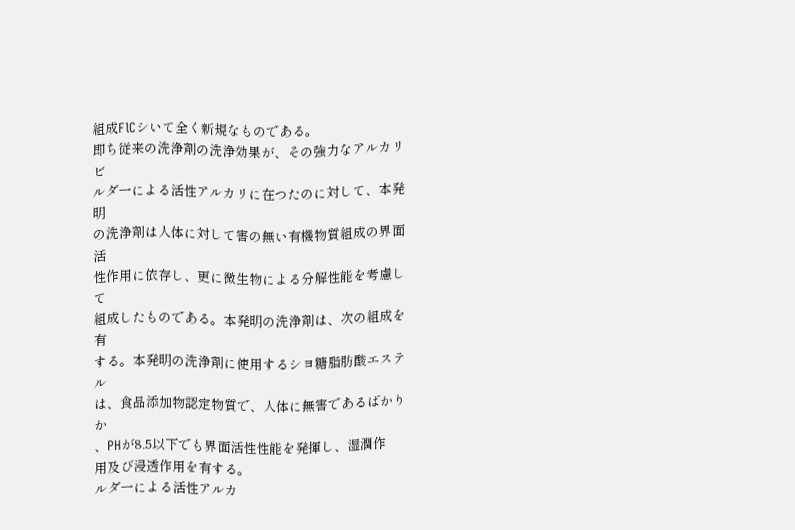組成FlCシいて全く新規なものである。
即ち従来の洗浄剤の洗浄効果が、その強力なアルカリビ
ルダ一による活性アルカリに在つたのに対して、本発明
の洗浄剤は人体に対して害の無い有機物質組成の界面活
性作用に依存し、更に微生物による分解性能を考慮して
組成したものである。本発明の洗浄剤は、次の組成を有
する。本発明の洗浄剤に使用するシヨ糖脂肪酸エステル
は、食品添加物認定物質で、人体に無害であるばかりか
、PHが8.5以下でも界面活性性能を発揮し、湿潤作
用及び浸透作用を有する。
ルダ一による活性アルカ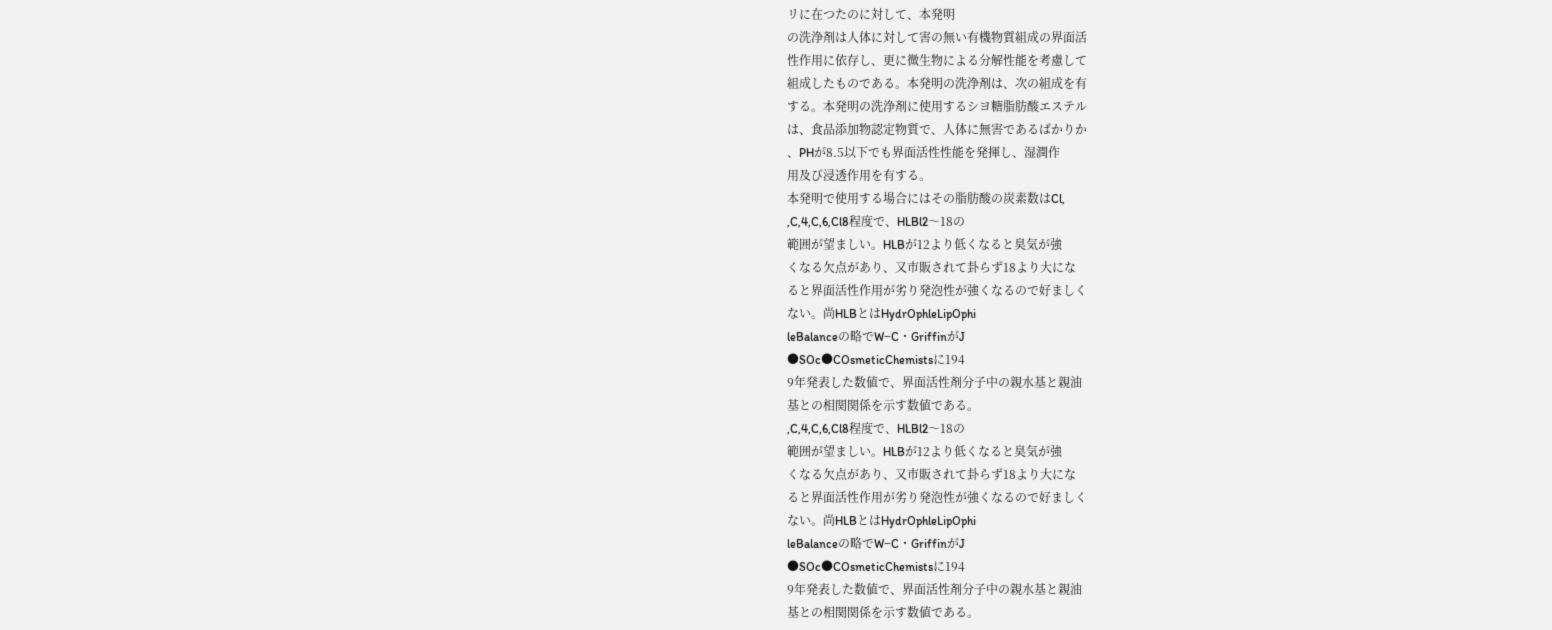リに在つたのに対して、本発明
の洗浄剤は人体に対して害の無い有機物質組成の界面活
性作用に依存し、更に微生物による分解性能を考慮して
組成したものである。本発明の洗浄剤は、次の組成を有
する。本発明の洗浄剤に使用するシヨ糖脂肪酸エステル
は、食品添加物認定物質で、人体に無害であるばかりか
、PHが8.5以下でも界面活性性能を発揮し、湿潤作
用及び浸透作用を有する。
本発明で使用する場合にはその脂肪酸の炭素数はCl,
,C,4,C,6,Cl8程度で、HLBl2〜18の
範囲が望ましい。HLBが12より低くなると臭気が強
くなる欠点があり、又市販されて卦らず18より大にな
ると界面活性作用が劣り発泡性が強くなるので好ましく
ない。尚HLBとはHydrOphleLipOphi
leBalanceの略でW−C・GriffinがJ
●SOc●COsmeticChemistsに194
9年発表した数値で、界面活性剤分子中の親水基と親油
基との相関関係を示す数値である。
,C,4,C,6,Cl8程度で、HLBl2〜18の
範囲が望ましい。HLBが12より低くなると臭気が強
くなる欠点があり、又市販されて卦らず18より大にな
ると界面活性作用が劣り発泡性が強くなるので好ましく
ない。尚HLBとはHydrOphleLipOphi
leBalanceの略でW−C・GriffinがJ
●SOc●COsmeticChemistsに194
9年発表した数値で、界面活性剤分子中の親水基と親油
基との相関関係を示す数値である。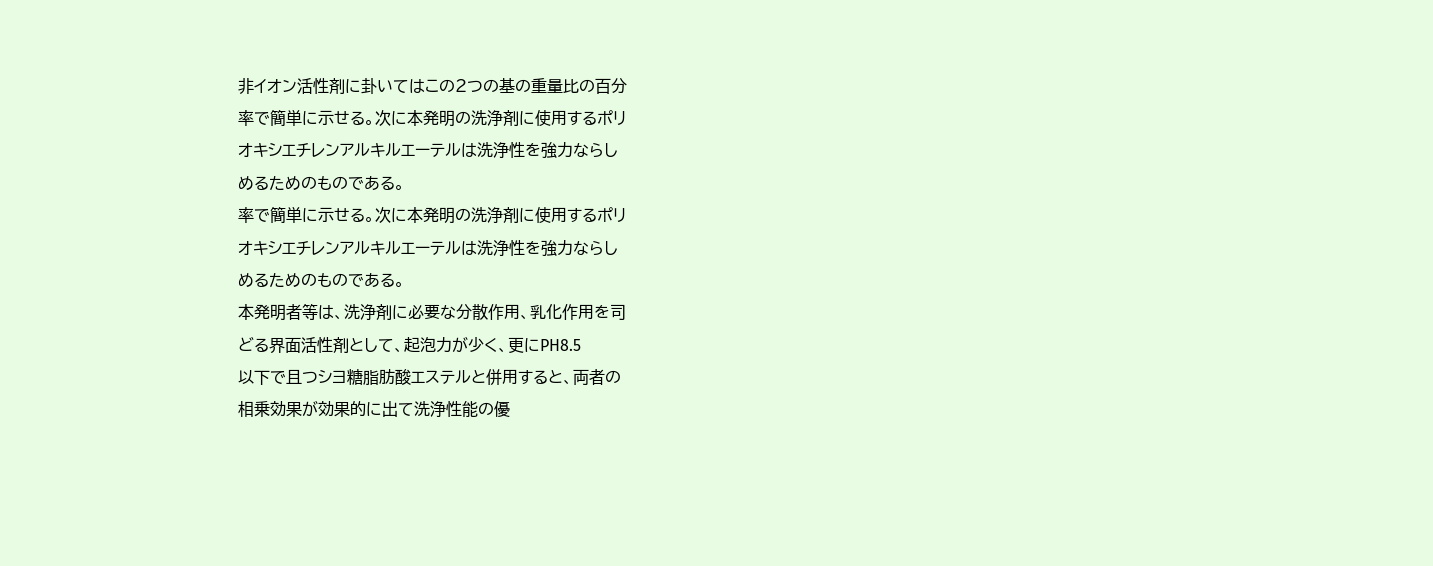非イオン活性剤に卦いてはこの2つの基の重量比の百分
率で簡単に示せる。次に本発明の洗浄剤に使用するポリ
オキシエチレンアルキルエーテルは洗浄性を強力ならし
めるためのものである。
率で簡単に示せる。次に本発明の洗浄剤に使用するポリ
オキシエチレンアルキルエーテルは洗浄性を強力ならし
めるためのものである。
本発明者等は、洗浄剤に必要な分散作用、乳化作用を司
どる界面活性剤として、起泡力が少く、更にPH8.5
以下で且つシヨ糖脂肪酸エステルと併用すると、両者の
相乗効果が効果的に出て洗浄性能の優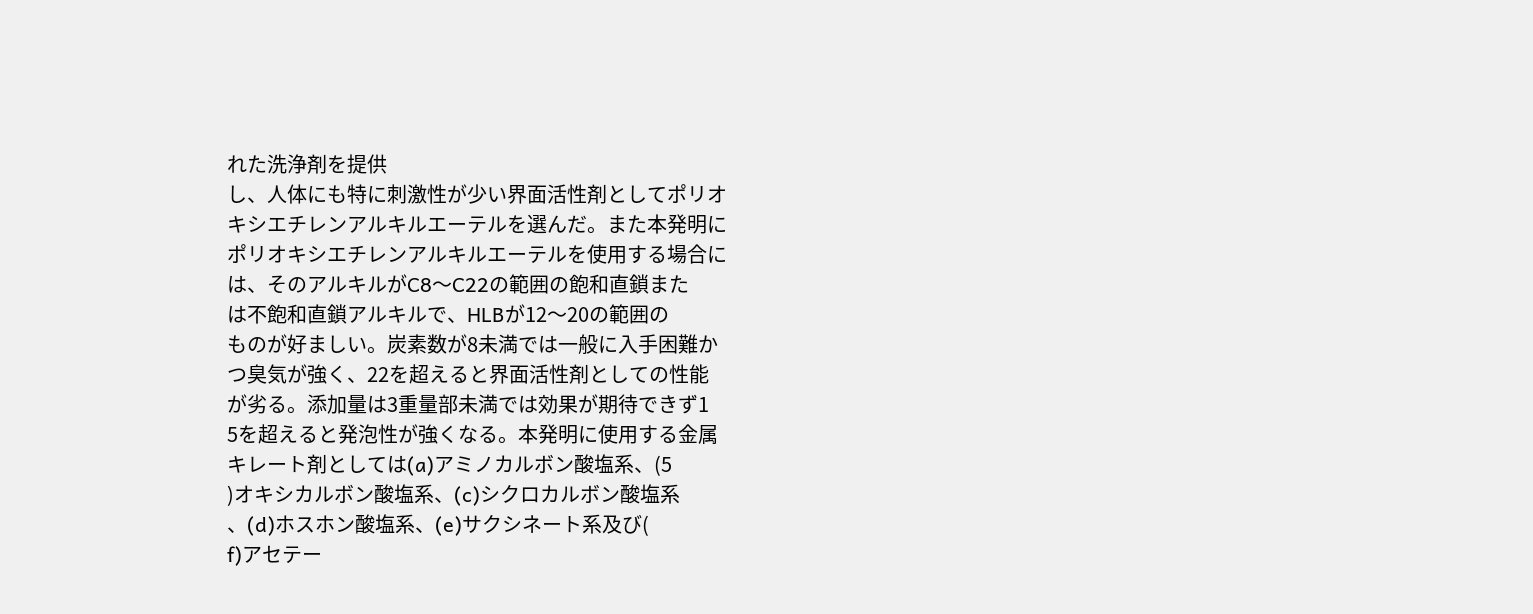れた洗浄剤を提供
し、人体にも特に刺激性が少い界面活性剤としてポリオ
キシエチレンアルキルエーテルを選んだ。また本発明に
ポリオキシエチレンアルキルエーテルを使用する場合に
は、そのアルキルがC8〜C22の範囲の飽和直鎖また
は不飽和直鎖アルキルで、HLBが12〜20の範囲の
ものが好ましい。炭素数が8未満では一般に入手困難か
つ臭気が強く、22を超えると界面活性剤としての性能
が劣る。添加量は3重量部未満では効果が期待できず1
5を超えると発泡性が強くなる。本発明に使用する金属
キレート剤としては(a)アミノカルボン酸塩系、(5
)オキシカルボン酸塩系、(c)シクロカルボン酸塩系
、(d)ホスホン酸塩系、(e)サクシネート系及び(
f)アセテー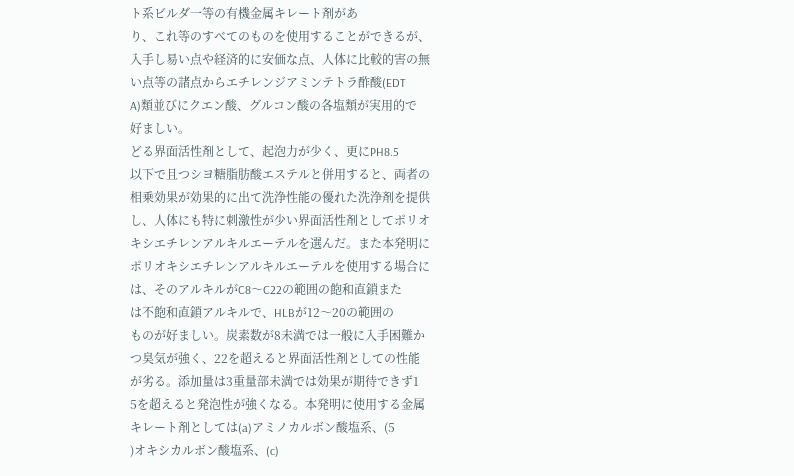ト系ビルダ一等の有機金属キレート剤があ
り、これ等のすべてのものを使用することができるが、
入手し易い点や経済的に安価な点、人体に比較的害の無
い点等の諸点からエチレンジアミンテトラ酢酸(EDT
A)類並びにクエン酸、グルコン酸の各塩類が実用的で
好ましい。
どる界面活性剤として、起泡力が少く、更にPH8.5
以下で且つシヨ糖脂肪酸エステルと併用すると、両者の
相乗効果が効果的に出て洗浄性能の優れた洗浄剤を提供
し、人体にも特に刺激性が少い界面活性剤としてポリオ
キシエチレンアルキルエーテルを選んだ。また本発明に
ポリオキシエチレンアルキルエーテルを使用する場合に
は、そのアルキルがC8〜C22の範囲の飽和直鎖また
は不飽和直鎖アルキルで、HLBが12〜20の範囲の
ものが好ましい。炭素数が8未満では一般に入手困難か
つ臭気が強く、22を超えると界面活性剤としての性能
が劣る。添加量は3重量部未満では効果が期待できず1
5を超えると発泡性が強くなる。本発明に使用する金属
キレート剤としては(a)アミノカルボン酸塩系、(5
)オキシカルボン酸塩系、(c)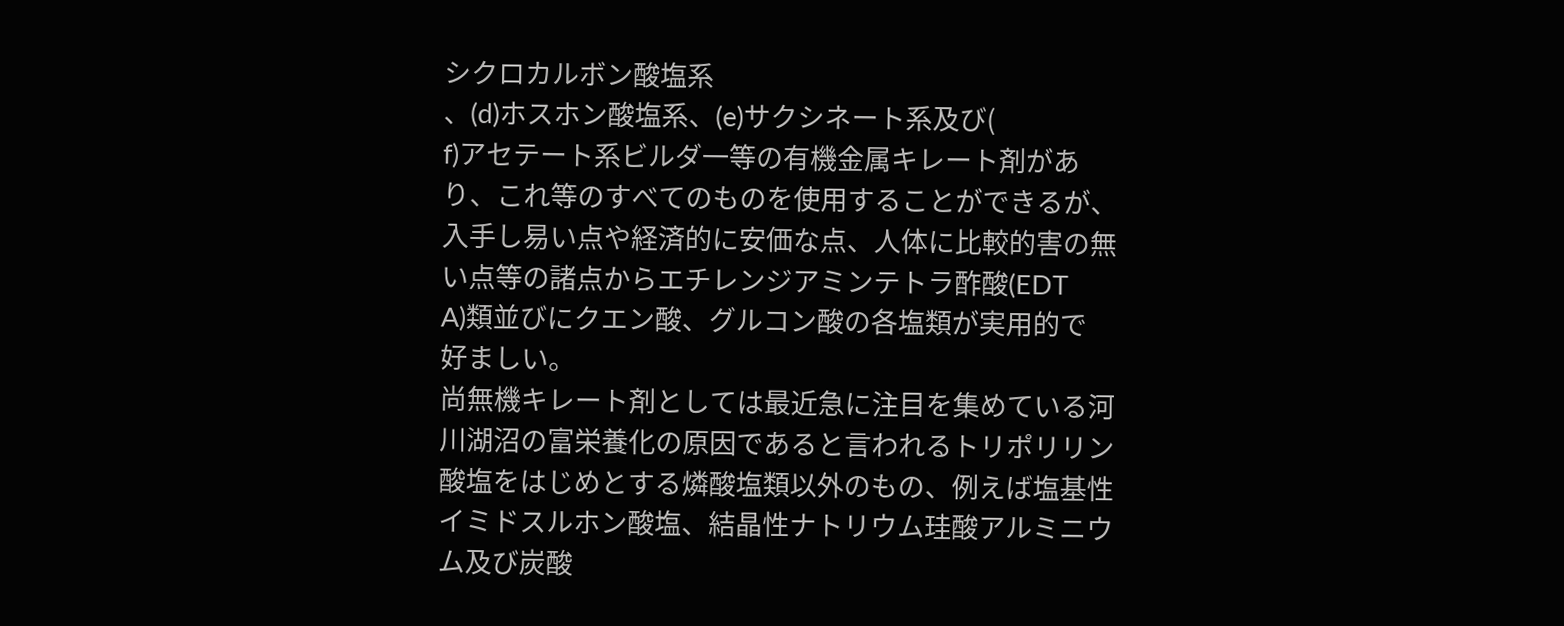シクロカルボン酸塩系
、(d)ホスホン酸塩系、(e)サクシネート系及び(
f)アセテート系ビルダ一等の有機金属キレート剤があ
り、これ等のすべてのものを使用することができるが、
入手し易い点や経済的に安価な点、人体に比較的害の無
い点等の諸点からエチレンジアミンテトラ酢酸(EDT
A)類並びにクエン酸、グルコン酸の各塩類が実用的で
好ましい。
尚無機キレート剤としては最近急に注目を集めている河
川湖沼の富栄養化の原因であると言われるトリポリリン
酸塩をはじめとする燐酸塩類以外のもの、例えば塩基性
イミドスルホン酸塩、結晶性ナトリウム珪酸アルミニウ
ム及び炭酸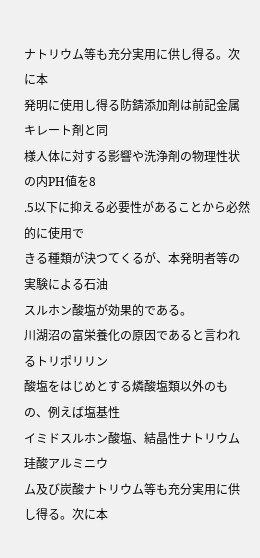ナトリウム等も充分実用に供し得る。次に本
発明に使用し得る防錆添加剤は前記金属キレート剤と同
様人体に対する影響や洗浄剤の物理性状の内PH値を8
.5以下に抑える必要性があることから必然的に使用で
きる種類が決つてくるが、本発明者等の実験による石油
スルホン酸塩が効果的である。
川湖沼の富栄養化の原因であると言われるトリポリリン
酸塩をはじめとする燐酸塩類以外のもの、例えば塩基性
イミドスルホン酸塩、結晶性ナトリウム珪酸アルミニウ
ム及び炭酸ナトリウム等も充分実用に供し得る。次に本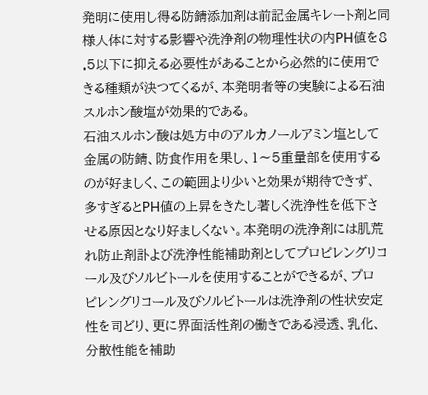発明に使用し得る防錆添加剤は前記金属キレート剤と同
様人体に対する影響や洗浄剤の物理性状の内PH値を8
.5以下に抑える必要性があることから必然的に使用で
きる種類が決つてくるが、本発明者等の実験による石油
スルホン酸塩が効果的である。
石油スルホン酸は処方中のアルカノールアミン塩として
金属の防錆、防食作用を果し、1〜5重量部を使用する
のが好ましく、この範囲より少いと効果が期待できず、
多すぎるとPH値の上昇をきたし著しく洗浄性を低下さ
せる原因となり好ましくない。本発明の洗浄剤には肌荒
れ防止剤訃よび洗浄性能補助剤としてプロピレングリコ
ール及びソルビトールを使用することができるが、プロ
ピレングリコール及びソルビトールは洗浄剤の性状安定
性を司どり、更に界面活性剤の働きである浸透、乳化、
分散性能を補助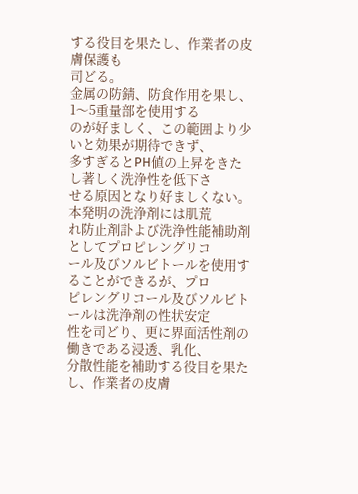する役目を果たし、作業者の皮膚保護も
司どる。
金属の防錆、防食作用を果し、1〜5重量部を使用する
のが好ましく、この範囲より少いと効果が期待できず、
多すぎるとPH値の上昇をきたし著しく洗浄性を低下さ
せる原因となり好ましくない。本発明の洗浄剤には肌荒
れ防止剤訃よび洗浄性能補助剤としてプロピレングリコ
ール及びソルビトールを使用することができるが、プロ
ピレングリコール及びソルビトールは洗浄剤の性状安定
性を司どり、更に界面活性剤の働きである浸透、乳化、
分散性能を補助する役目を果たし、作業者の皮膚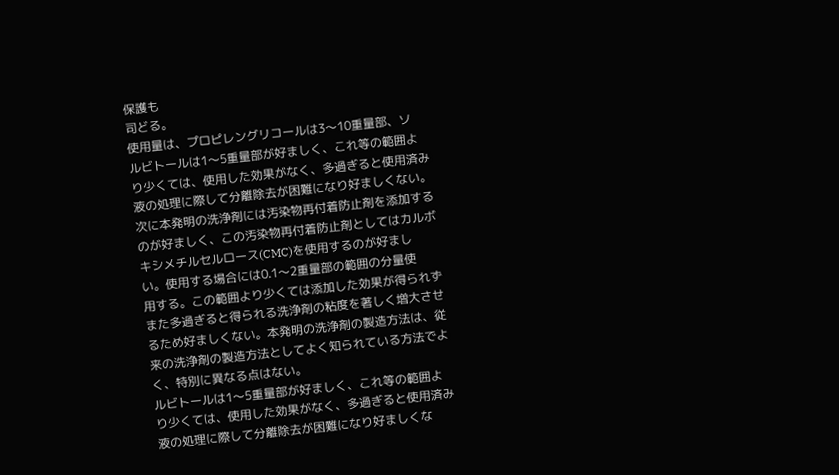保護も
司どる。
使用量は、プロピレングリコールは3〜10重量部、ソ
ルビトールは1〜5重量部が好ましく、これ等の範囲よ
り少くては、使用した効果がなく、多過ぎると使用済み
液の処理に際して分離除去が困難になり好ましくない。
次に本発明の洗浄剤には汚染物再付着防止剤を添加する
のが好ましく、この汚染物再付着防止剤としてはカルボ
キシメチルセルロース(CMC)を使用するのが好まし
い。使用する場合には0.1〜2重量部の範囲の分量使
用する。この範囲より少くては添加した効果が得られず
また多過ぎると得られる洗浄剤の粘度を著しく増大させ
るため好ましくない。本発明の洗浄剤の製造方法は、従
来の洗浄剤の製造方法としてよく知られている方法でよ
く、特別に異なる点はない。
ルビトールは1〜5重量部が好ましく、これ等の範囲よ
り少くては、使用した効果がなく、多過ぎると使用済み
液の処理に際して分離除去が困難になり好ましくな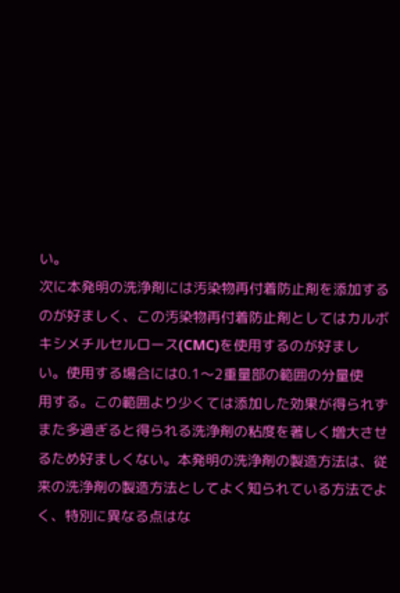い。
次に本発明の洗浄剤には汚染物再付着防止剤を添加する
のが好ましく、この汚染物再付着防止剤としてはカルボ
キシメチルセルロース(CMC)を使用するのが好まし
い。使用する場合には0.1〜2重量部の範囲の分量使
用する。この範囲より少くては添加した効果が得られず
また多過ぎると得られる洗浄剤の粘度を著しく増大させ
るため好ましくない。本発明の洗浄剤の製造方法は、従
来の洗浄剤の製造方法としてよく知られている方法でよ
く、特別に異なる点はな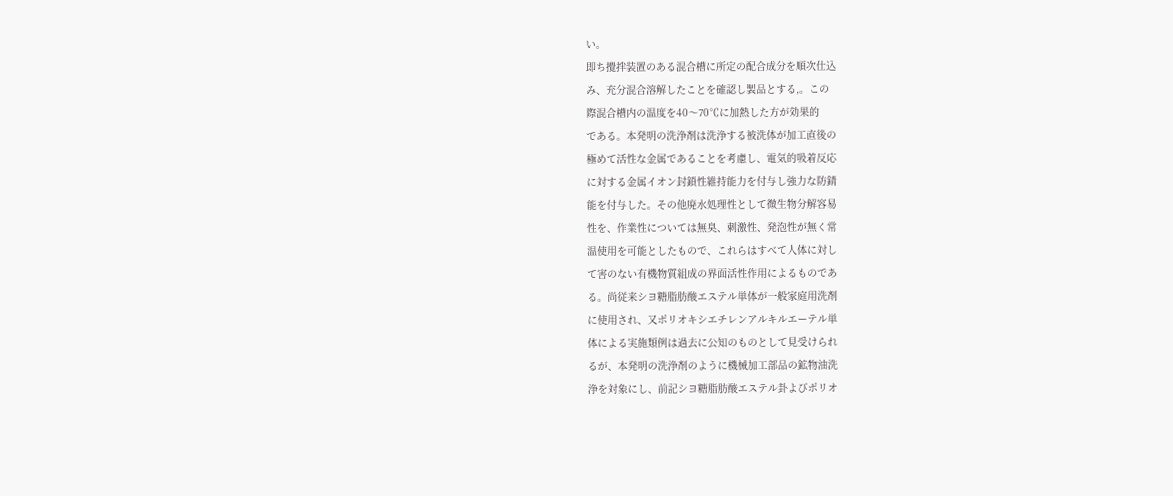い。
即ち攪拌装置のある混合槽に所定の配合成分を順次仕込
み、充分混合溶解したことを確認し製品とする,。この
際混合槽内の温度を40〜70℃に加熱した方が効果的
である。本発明の洗浄剤は洗浄する被洗体が加工直後の
極めて活性な金属であることを考慮し、電気的吸着反応
に対する金属イオン封鎖性維持能力を付与し強力な防錆
能を付与した。その他廃水処理性として微生物分解容易
性を、作業性については無臭、刺激性、発泡性が無く常
温使用を可能としたもので、これらはすべて人体に対し
て害のない有機物質組成の界面活性作用によるものであ
る。尚従来シヨ糖脂肪酸エステル単体が一般家庭用洗剤
に使用され、又ポリオキシエチレンアルキルエーテル単
体による実施類例は過去に公知のものとして見受けられ
るが、本発明の洗浄剤のように機械加工部品の鉱物油洗
浄を対象にし、前記シヨ糖脂肪酸エステル卦よびポリオ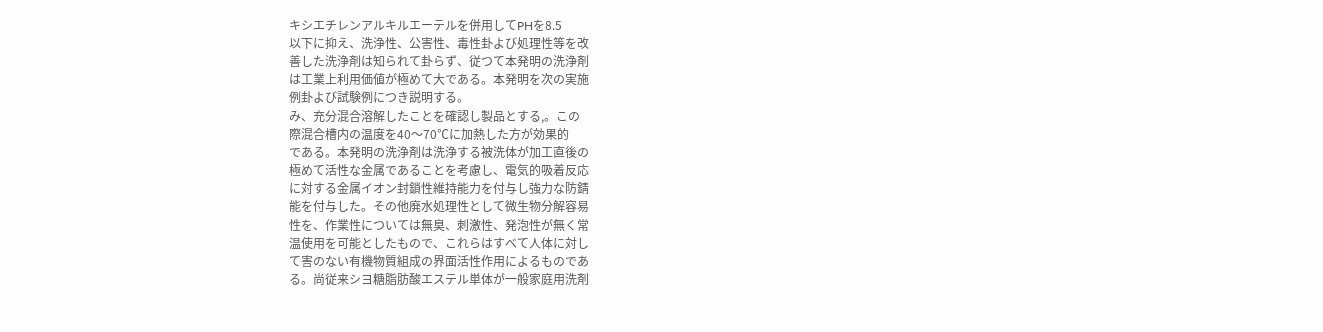キシエチレンアルキルエーテルを併用してPHを8.5
以下に抑え、洗浄性、公害性、毒性卦よび処理性等を改
善した洗浄剤は知られて卦らず、従つて本発明の洗浄剤
は工業上利用価値が極めて大である。本発明を次の実施
例卦よび試験例につき説明する。
み、充分混合溶解したことを確認し製品とする,。この
際混合槽内の温度を40〜70℃に加熱した方が効果的
である。本発明の洗浄剤は洗浄する被洗体が加工直後の
極めて活性な金属であることを考慮し、電気的吸着反応
に対する金属イオン封鎖性維持能力を付与し強力な防錆
能を付与した。その他廃水処理性として微生物分解容易
性を、作業性については無臭、刺激性、発泡性が無く常
温使用を可能としたもので、これらはすべて人体に対し
て害のない有機物質組成の界面活性作用によるものであ
る。尚従来シヨ糖脂肪酸エステル単体が一般家庭用洗剤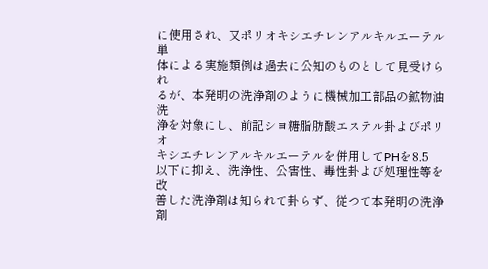に使用され、又ポリオキシエチレンアルキルエーテル単
体による実施類例は過去に公知のものとして見受けられ
るが、本発明の洗浄剤のように機械加工部品の鉱物油洗
浄を対象にし、前記シヨ糖脂肪酸エステル卦よびポリオ
キシエチレンアルキルエーテルを併用してPHを8.5
以下に抑え、洗浄性、公害性、毒性卦よび処理性等を改
善した洗浄剤は知られて卦らず、従つて本発明の洗浄剤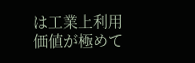は工業上利用価値が極めて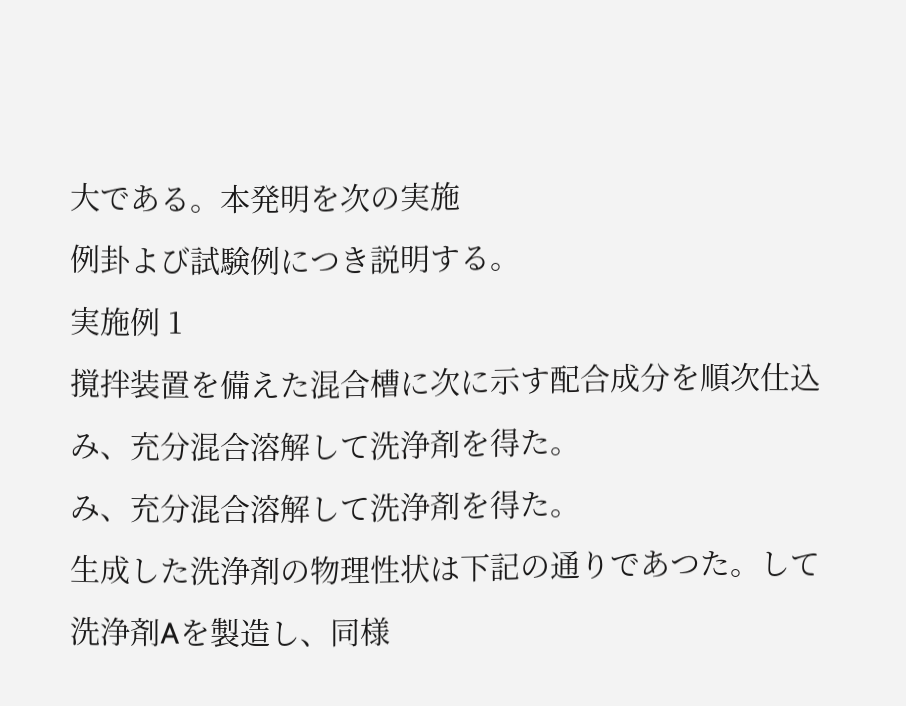大である。本発明を次の実施
例卦よび試験例につき説明する。
実施例 1
撹拌装置を備えた混合槽に次に示す配合成分を順次仕込
み、充分混合溶解して洗浄剤を得た。
み、充分混合溶解して洗浄剤を得た。
生成した洗浄剤の物理性状は下記の通りであつた。して
洗浄剤Aを製造し、同様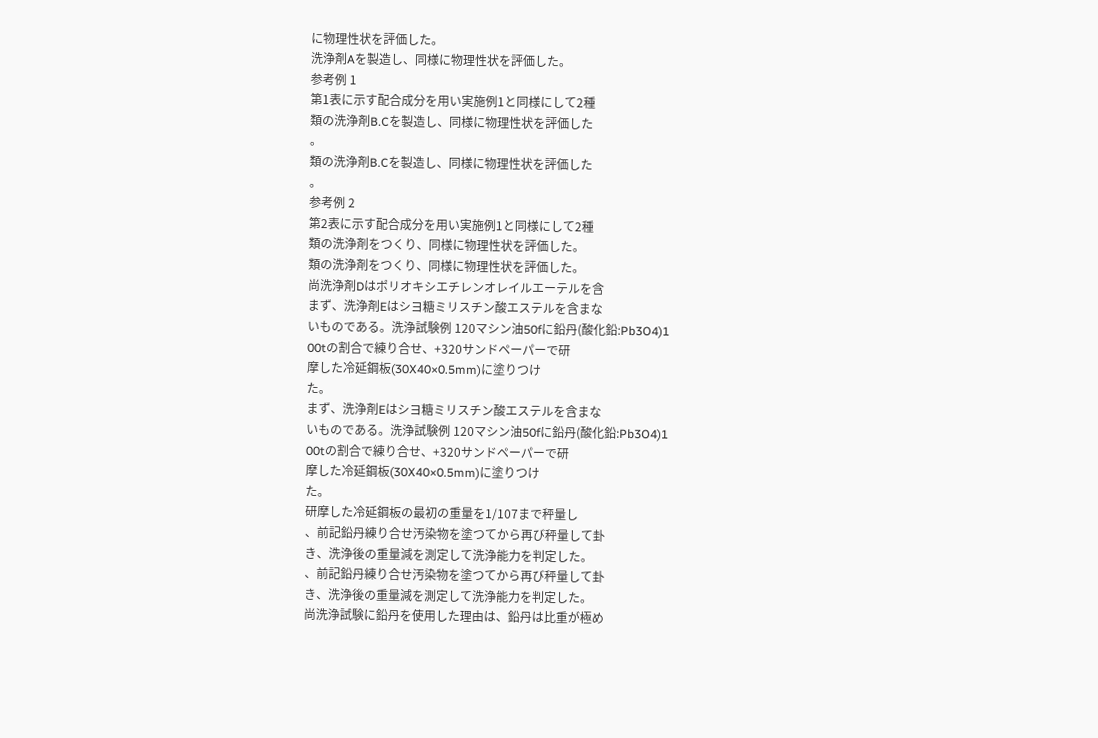に物理性状を評価した。
洗浄剤Aを製造し、同様に物理性状を評価した。
参考例 1
第1表に示す配合成分を用い実施例1と同様にして2種
類の洗浄剤B.Cを製造し、同様に物理性状を評価した
。
類の洗浄剤B.Cを製造し、同様に物理性状を評価した
。
参考例 2
第2表に示す配合成分を用い実施例1と同様にして2種
類の洗浄剤をつくり、同様に物理性状を評価した。
類の洗浄剤をつくり、同様に物理性状を評価した。
尚洗浄剤Dはポリオキシエチレンオレイルエーテルを含
まず、洗浄剤Eはシヨ糖ミリスチン酸エステルを含まな
いものである。洗浄試験例 120マシン油50fに鉛丹(酸化鉛:Pb3O4)1
00tの割合で練り合せ、+320サンドペーパーで研
摩した冷延鋼板(30X40×0.5mm)に塗りつけ
た。
まず、洗浄剤Eはシヨ糖ミリスチン酸エステルを含まな
いものである。洗浄試験例 120マシン油50fに鉛丹(酸化鉛:Pb3O4)1
00tの割合で練り合せ、+320サンドペーパーで研
摩した冷延鋼板(30X40×0.5mm)に塗りつけ
た。
研摩した冷延鋼板の最初の重量を1/107まで秤量し
、前記鉛丹練り合せ汚染物を塗つてから再び秤量して卦
き、洗浄後の重量減を測定して洗浄能力を判定した。
、前記鉛丹練り合せ汚染物を塗つてから再び秤量して卦
き、洗浄後の重量減を測定して洗浄能力を判定した。
尚洗浄試験に鉛丹を使用した理由は、鉛丹は比重が極め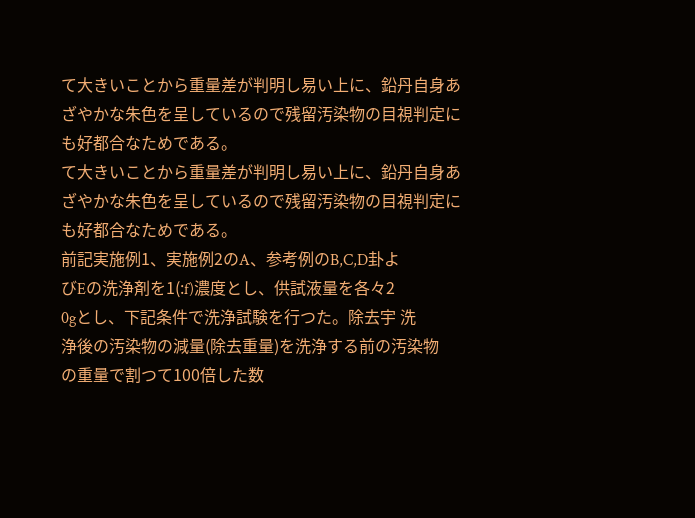て大きいことから重量差が判明し易い上に、鉛丹自身あ
ざやかな朱色を呈しているので残留汚染物の目視判定に
も好都合なためである。
て大きいことから重量差が判明し易い上に、鉛丹自身あ
ざやかな朱色を呈しているので残留汚染物の目視判定に
も好都合なためである。
前記実施例1、実施例2のA、参考例のB,C,D卦よ
びEの洗浄剤を1(:f)濃度とし、供試液量を各々2
0gとし、下記条件で洗浄試験を行つた。除去宇 洗
浄後の汚染物の減量(除去重量)を洗浄する前の汚染物
の重量で割つて100倍した数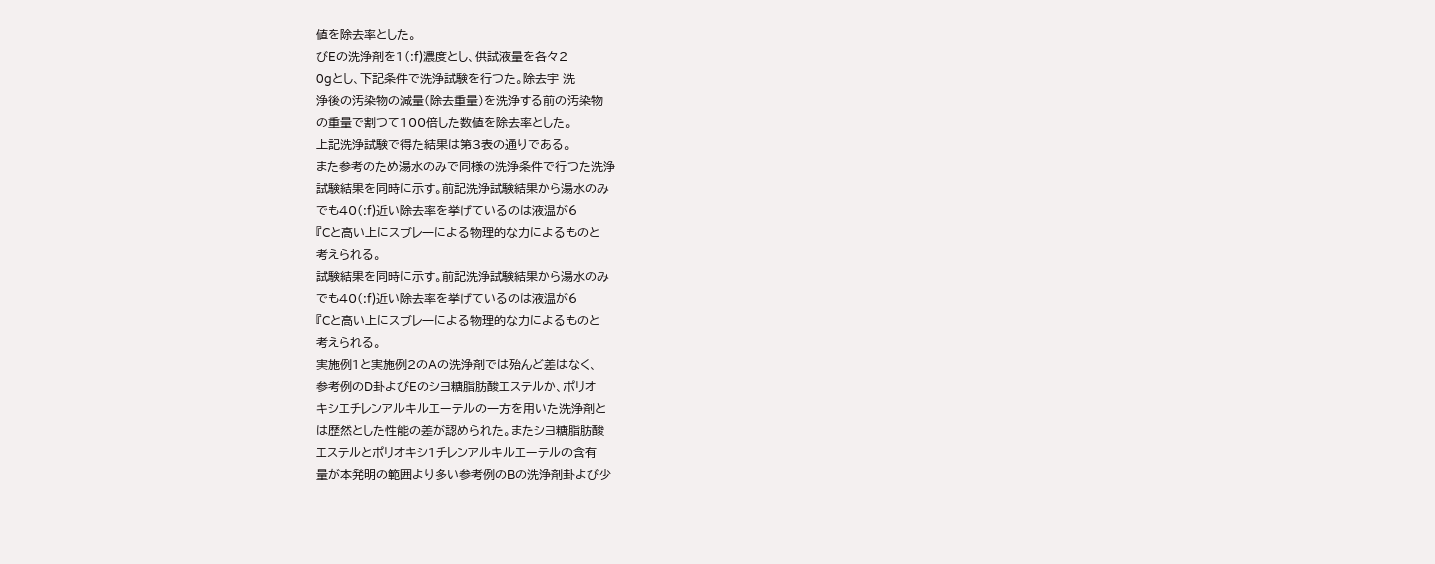値を除去率とした。
びEの洗浄剤を1(:f)濃度とし、供試液量を各々2
0gとし、下記条件で洗浄試験を行つた。除去宇 洗
浄後の汚染物の減量(除去重量)を洗浄する前の汚染物
の重量で割つて100倍した数値を除去率とした。
上記洗浄試験で得た結果は第3表の通りである。
また参考のため湯水のみで同様の洗浄条件で行つた洗浄
試験結果を同時に示す。前記洗浄試験結果から湯水のみ
でも40(:f)近い除去率を挙げているのは液温が6
『Cと高い上にスブレ一による物理的な力によるものと
考えられる。
試験結果を同時に示す。前記洗浄試験結果から湯水のみ
でも40(:f)近い除去率を挙げているのは液温が6
『Cと高い上にスブレ一による物理的な力によるものと
考えられる。
実施例1と実施例2のAの洗浄剤では殆んど差はなく、
参考例のD卦よびEのシヨ糖脂肪酸エステルか、ポリオ
キシエチレンアルキルエーテルの一方を用いた洗浄剤と
は歴然とした性能の差が認められた。またシヨ糖脂肪酸
エステルとポリオキシ1チレンアルキルエーテルの含有
量が本発明の範囲より多い参考例のBの洗浄剤卦よび少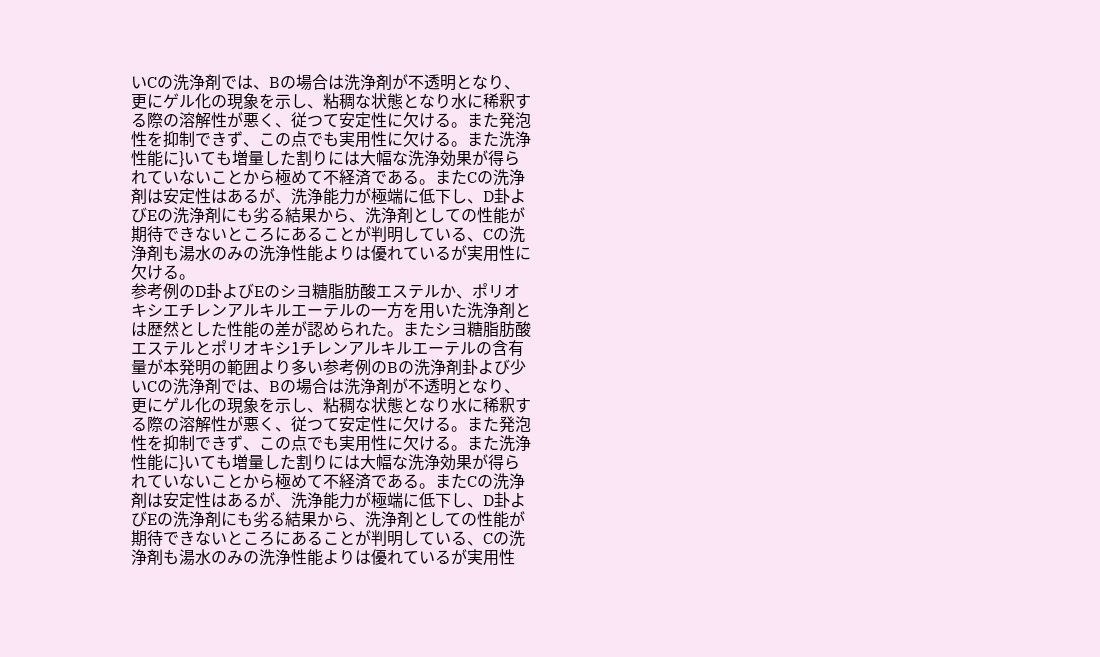いCの洗浄剤では、Bの場合は洗浄剤が不透明となり、
更にゲル化の現象を示し、粘稠な状態となり水に稀釈す
る際の溶解性が悪く、従つて安定性に欠ける。また発泡
性を抑制できず、この点でも実用性に欠ける。また洗浄
性能に}いても増量した割りには大幅な洗浄効果が得ら
れていないことから極めて不経済である。またCの洗浄
剤は安定性はあるが、洗浄能力が極端に低下し、D卦よ
びEの洗浄剤にも劣る結果から、洗浄剤としての性能が
期待できないところにあることが判明している、Cの洗
浄剤も湯水のみの洗浄性能よりは優れているが実用性に
欠ける。
参考例のD卦よびEのシヨ糖脂肪酸エステルか、ポリオ
キシエチレンアルキルエーテルの一方を用いた洗浄剤と
は歴然とした性能の差が認められた。またシヨ糖脂肪酸
エステルとポリオキシ1チレンアルキルエーテルの含有
量が本発明の範囲より多い参考例のBの洗浄剤卦よび少
いCの洗浄剤では、Bの場合は洗浄剤が不透明となり、
更にゲル化の現象を示し、粘稠な状態となり水に稀釈す
る際の溶解性が悪く、従つて安定性に欠ける。また発泡
性を抑制できず、この点でも実用性に欠ける。また洗浄
性能に}いても増量した割りには大幅な洗浄効果が得ら
れていないことから極めて不経済である。またCの洗浄
剤は安定性はあるが、洗浄能力が極端に低下し、D卦よ
びEの洗浄剤にも劣る結果から、洗浄剤としての性能が
期待できないところにあることが判明している、Cの洗
浄剤も湯水のみの洗浄性能よりは優れているが実用性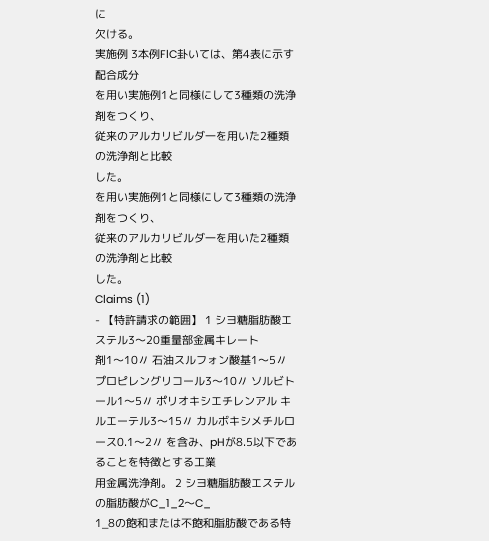に
欠ける。
実施例 3本例FlC卦いては、第4表に示す配合成分
を用い実施例1と同様にして3種類の洗浄剤をつくり、
従来のアルカリビルダ一を用いた2種類の洗浄剤と比較
した。
を用い実施例1と同様にして3種類の洗浄剤をつくり、
従来のアルカリビルダ一を用いた2種類の洗浄剤と比較
した。
Claims (1)
- 【特許請求の範囲】 1 シヨ糖脂肪酸エステル3〜20重量部金属キレート
剤1〜10〃 石油スルフォン酸基1〜5〃 プロピレングリコール3〜10〃 ソルビトール1〜5〃 ポリオキシエチレンアル キルエーテル3〜15〃 カルボキシメチルロース0.1〜2〃 を含み、pHが8.5以下であることを特徴とする工業
用金属洗浄剤。 2 シヨ糖脂肪酸エステルの脂肪酸がC_1_2〜C_
1_8の飽和または不飽和脂肪酸である特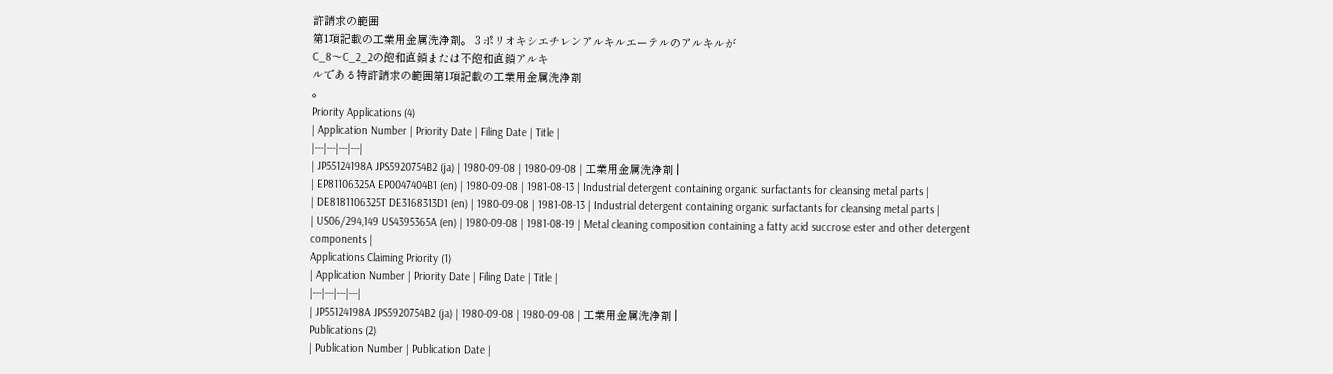許請求の範囲
第1項記載の工業用金属洗浄剤。 3 ポリオキシエチレンアルキルエーテルのアルキルが
C_8〜C_2_2の飽和直鎖または不飽和直鎖アルキ
ルである特許請求の範囲第1項記載の工業用金属洗浄剤
。
Priority Applications (4)
| Application Number | Priority Date | Filing Date | Title |
|---|---|---|---|
| JP55124198A JPS5920754B2 (ja) | 1980-09-08 | 1980-09-08 | 工業用金属洗浄剤 |
| EP81106325A EP0047404B1 (en) | 1980-09-08 | 1981-08-13 | Industrial detergent containing organic surfactants for cleansing metal parts |
| DE8181106325T DE3168313D1 (en) | 1980-09-08 | 1981-08-13 | Industrial detergent containing organic surfactants for cleansing metal parts |
| US06/294,149 US4395365A (en) | 1980-09-08 | 1981-08-19 | Metal cleaning composition containing a fatty acid succrose ester and other detergent components |
Applications Claiming Priority (1)
| Application Number | Priority Date | Filing Date | Title |
|---|---|---|---|
| JP55124198A JPS5920754B2 (ja) | 1980-09-08 | 1980-09-08 | 工業用金属洗浄剤 |
Publications (2)
| Publication Number | Publication Date |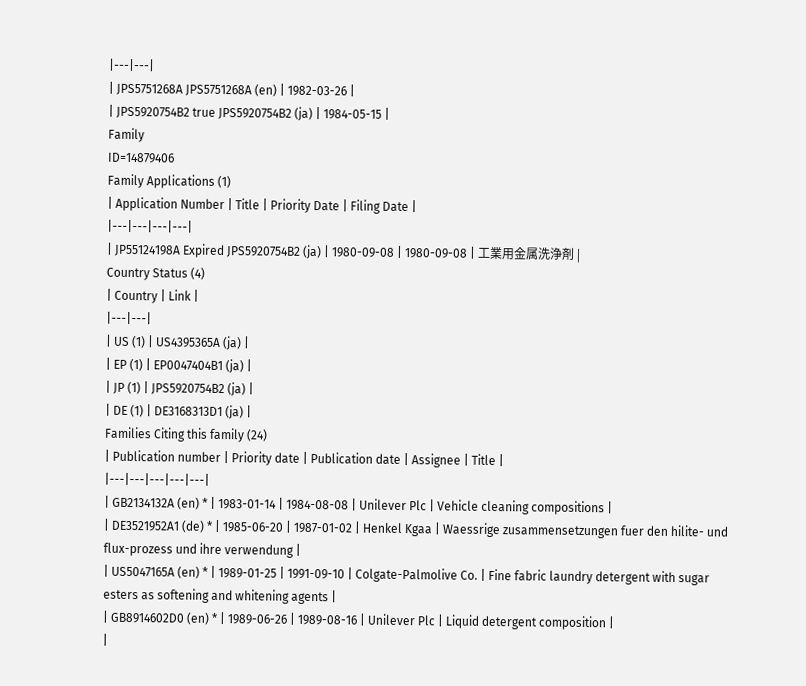|---|---|
| JPS5751268A JPS5751268A (en) | 1982-03-26 |
| JPS5920754B2 true JPS5920754B2 (ja) | 1984-05-15 |
Family
ID=14879406
Family Applications (1)
| Application Number | Title | Priority Date | Filing Date |
|---|---|---|---|
| JP55124198A Expired JPS5920754B2 (ja) | 1980-09-08 | 1980-09-08 | 工業用金属洗浄剤 |
Country Status (4)
| Country | Link |
|---|---|
| US (1) | US4395365A (ja) |
| EP (1) | EP0047404B1 (ja) |
| JP (1) | JPS5920754B2 (ja) |
| DE (1) | DE3168313D1 (ja) |
Families Citing this family (24)
| Publication number | Priority date | Publication date | Assignee | Title |
|---|---|---|---|---|
| GB2134132A (en) * | 1983-01-14 | 1984-08-08 | Unilever Plc | Vehicle cleaning compositions |
| DE3521952A1 (de) * | 1985-06-20 | 1987-01-02 | Henkel Kgaa | Waessrige zusammensetzungen fuer den hilite- und flux-prozess und ihre verwendung |
| US5047165A (en) * | 1989-01-25 | 1991-09-10 | Colgate-Palmolive Co. | Fine fabric laundry detergent with sugar esters as softening and whitening agents |
| GB8914602D0 (en) * | 1989-06-26 | 1989-08-16 | Unilever Plc | Liquid detergent composition |
|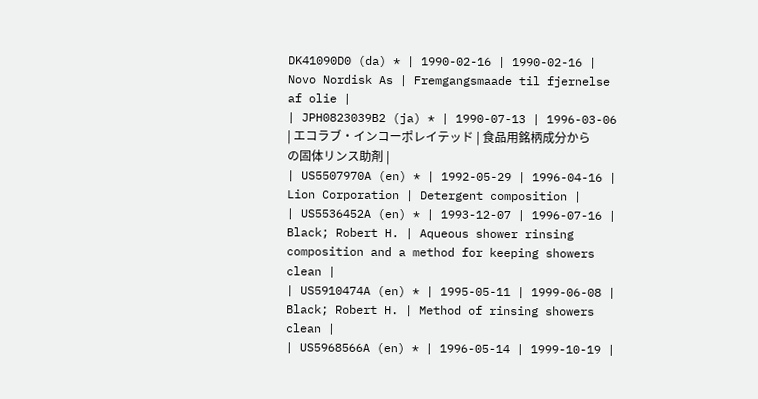DK41090D0 (da) * | 1990-02-16 | 1990-02-16 | Novo Nordisk As | Fremgangsmaade til fjernelse af olie |
| JPH0823039B2 (ja) * | 1990-07-13 | 1996-03-06 | エコラブ・インコーポレイテッド | 食品用銘柄成分からの固体リンス助剤 |
| US5507970A (en) * | 1992-05-29 | 1996-04-16 | Lion Corporation | Detergent composition |
| US5536452A (en) * | 1993-12-07 | 1996-07-16 | Black; Robert H. | Aqueous shower rinsing composition and a method for keeping showers clean |
| US5910474A (en) * | 1995-05-11 | 1999-06-08 | Black; Robert H. | Method of rinsing showers clean |
| US5968566A (en) * | 1996-05-14 | 1999-10-19 |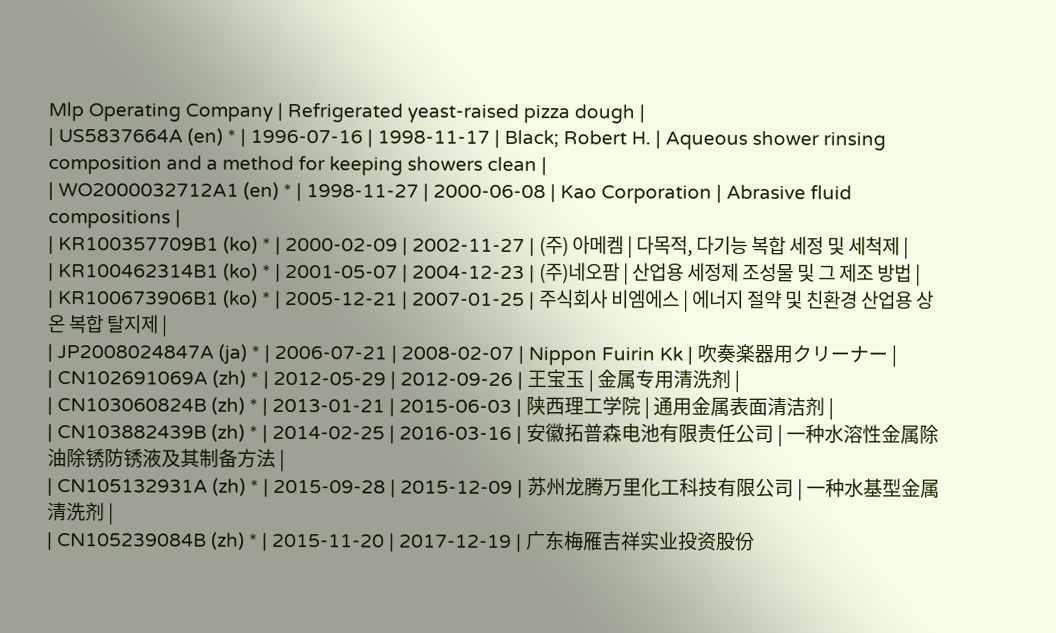Mlp Operating Company | Refrigerated yeast-raised pizza dough |
| US5837664A (en) * | 1996-07-16 | 1998-11-17 | Black; Robert H. | Aqueous shower rinsing composition and a method for keeping showers clean |
| WO2000032712A1 (en) * | 1998-11-27 | 2000-06-08 | Kao Corporation | Abrasive fluid compositions |
| KR100357709B1 (ko) * | 2000-02-09 | 2002-11-27 | (주) 아메켐 | 다목적, 다기능 복합 세정 및 세척제 |
| KR100462314B1 (ko) * | 2001-05-07 | 2004-12-23 | (주)네오팜 | 산업용 세정제 조성물 및 그 제조 방법 |
| KR100673906B1 (ko) * | 2005-12-21 | 2007-01-25 | 주식회사 비엠에스 | 에너지 절약 및 친환경 산업용 상온 복합 탈지제 |
| JP2008024847A (ja) * | 2006-07-21 | 2008-02-07 | Nippon Fuirin Kk | 吹奏楽器用クリーナー |
| CN102691069A (zh) * | 2012-05-29 | 2012-09-26 | 王宝玉 | 金属专用清洗剂 |
| CN103060824B (zh) * | 2013-01-21 | 2015-06-03 | 陕西理工学院 | 通用金属表面清洁剂 |
| CN103882439B (zh) * | 2014-02-25 | 2016-03-16 | 安徽拓普森电池有限责任公司 | 一种水溶性金属除油除锈防锈液及其制备方法 |
| CN105132931A (zh) * | 2015-09-28 | 2015-12-09 | 苏州龙腾万里化工科技有限公司 | 一种水基型金属清洗剂 |
| CN105239084B (zh) * | 2015-11-20 | 2017-12-19 | 广东梅雁吉祥实业投资股份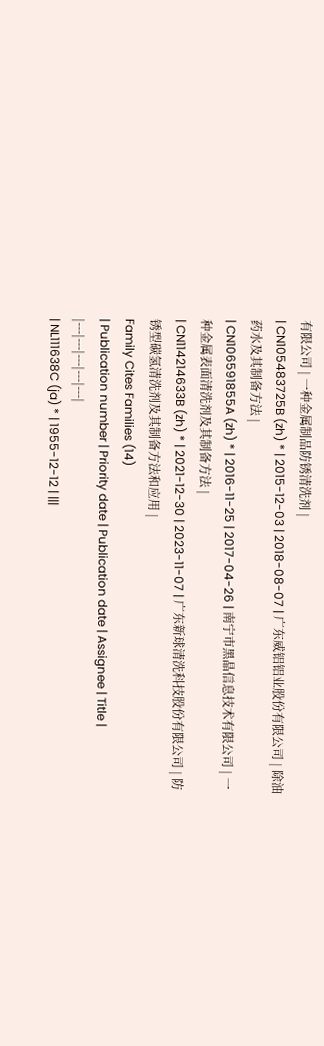有限公司 | 一种金属制品防锈清洗剂 |
| CN105483725B (zh) * | 2015-12-03 | 2018-08-07 | 广东威铝铝业股份有限公司 | 除油药水及其制备方法 |
| CN106591855A (zh) * | 2016-11-25 | 2017-04-26 | 南宁市黑晶信息技术有限公司 | 一种金属表面清洗剂及其制备方法 |
| CN114214633B (zh) * | 2021-12-30 | 2023-11-07 | 广东新球清洗科技股份有限公司 | 防锈型碳氢清洗剂及其制备方法和应用 |
Family Cites Families (14)
| Publication number | Priority date | Publication date | Assignee | Title |
|---|---|---|---|---|
| NL111638C (ja) * | 1955-12-12 | |||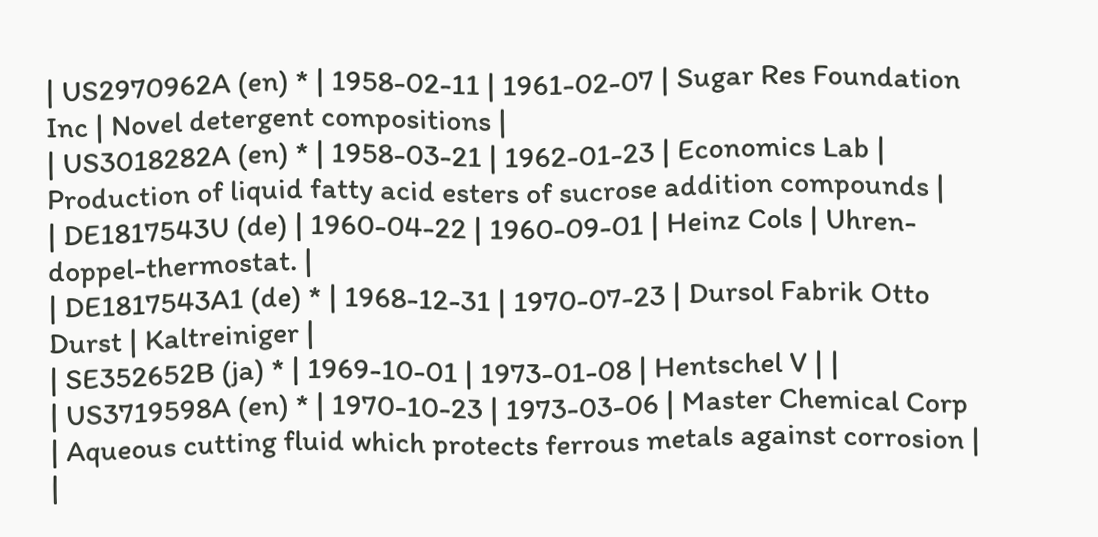| US2970962A (en) * | 1958-02-11 | 1961-02-07 | Sugar Res Foundation Inc | Novel detergent compositions |
| US3018282A (en) * | 1958-03-21 | 1962-01-23 | Economics Lab | Production of liquid fatty acid esters of sucrose addition compounds |
| DE1817543U (de) | 1960-04-22 | 1960-09-01 | Heinz Cols | Uhren-doppel-thermostat. |
| DE1817543A1 (de) * | 1968-12-31 | 1970-07-23 | Dursol Fabrik Otto Durst | Kaltreiniger |
| SE352652B (ja) * | 1969-10-01 | 1973-01-08 | Hentschel V | |
| US3719598A (en) * | 1970-10-23 | 1973-03-06 | Master Chemical Corp | Aqueous cutting fluid which protects ferrous metals against corrosion |
|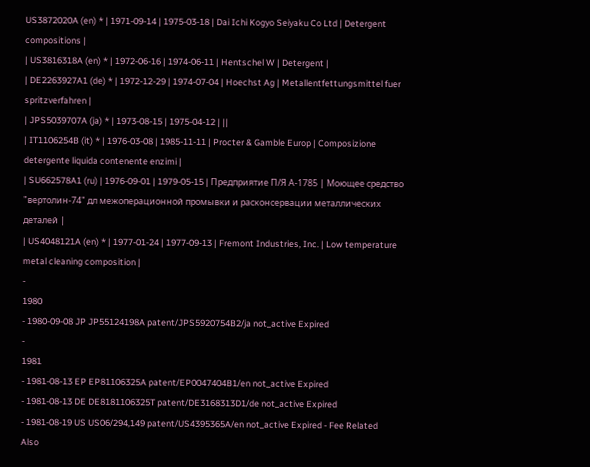US3872020A (en) * | 1971-09-14 | 1975-03-18 | Dai Ichi Kogyo Seiyaku Co Ltd | Detergent compositions |
| US3816318A (en) * | 1972-06-16 | 1974-06-11 | Hentschel W | Detergent |
| DE2263927A1 (de) * | 1972-12-29 | 1974-07-04 | Hoechst Ag | Metallentfettungsmittel fuer spritzverfahren |
| JPS5039707A (ja) * | 1973-08-15 | 1975-04-12 | ||
| IT1106254B (it) * | 1976-03-08 | 1985-11-11 | Procter & Gamble Europ | Composizione detergente liquida contenente enzimi |
| SU662578A1 (ru) | 1976-09-01 | 1979-05-15 | Предприятие П/Я А-1785 | Моющее средство "вертолин-74" дл межоперационной промывки и расконсервации металлических деталей |
| US4048121A (en) * | 1977-01-24 | 1977-09-13 | Fremont Industries, Inc. | Low temperature metal cleaning composition |
-
1980
- 1980-09-08 JP JP55124198A patent/JPS5920754B2/ja not_active Expired
-
1981
- 1981-08-13 EP EP81106325A patent/EP0047404B1/en not_active Expired
- 1981-08-13 DE DE8181106325T patent/DE3168313D1/de not_active Expired
- 1981-08-19 US US06/294,149 patent/US4395365A/en not_active Expired - Fee Related
Also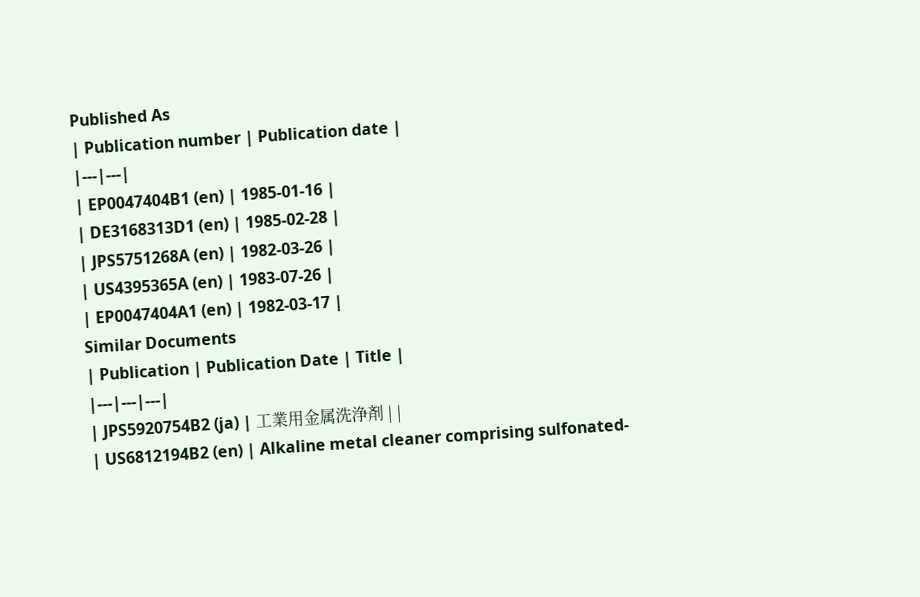Published As
| Publication number | Publication date |
|---|---|
| EP0047404B1 (en) | 1985-01-16 |
| DE3168313D1 (en) | 1985-02-28 |
| JPS5751268A (en) | 1982-03-26 |
| US4395365A (en) | 1983-07-26 |
| EP0047404A1 (en) | 1982-03-17 |
Similar Documents
| Publication | Publication Date | Title |
|---|---|---|
| JPS5920754B2 (ja) | 工業用金属洗浄剤 | |
| US6812194B2 (en) | Alkaline metal cleaner comprising sulfonated-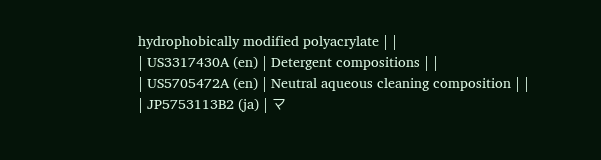hydrophobically modified polyacrylate | |
| US3317430A (en) | Detergent compositions | |
| US5705472A (en) | Neutral aqueous cleaning composition | |
| JP5753113B2 (ja) | マ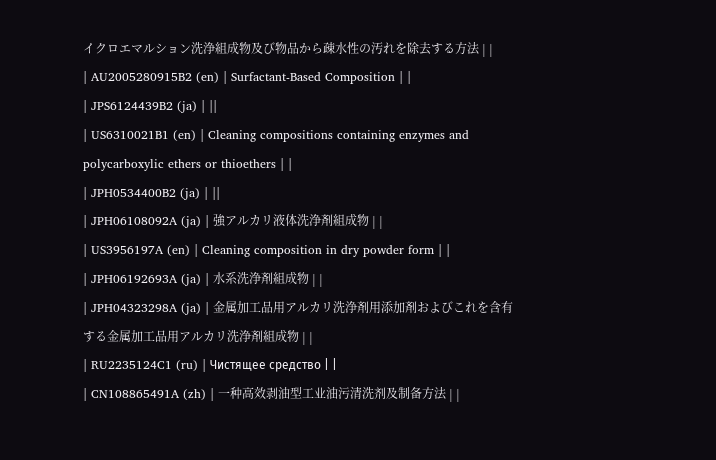イクロエマルション洗浄組成物及び物品から疎水性の汚れを除去する方法 | |
| AU2005280915B2 (en) | Surfactant-Based Composition | |
| JPS6124439B2 (ja) | ||
| US6310021B1 (en) | Cleaning compositions containing enzymes and polycarboxylic ethers or thioethers | |
| JPH0534400B2 (ja) | ||
| JPH06108092A (ja) | 強アルカリ液体洗浄剤組成物 | |
| US3956197A (en) | Cleaning composition in dry powder form | |
| JPH06192693A (ja) | 水系洗浄剤組成物 | |
| JPH04323298A (ja) | 金属加工品用アルカリ洗浄剤用添加剤およびこれを含有する金属加工品用アルカリ洗浄剤組成物 | |
| RU2235124C1 (ru) | Чистящее средство | |
| CN108865491A (zh) | 一种高效剥油型工业油污清洗剂及制备方法 | |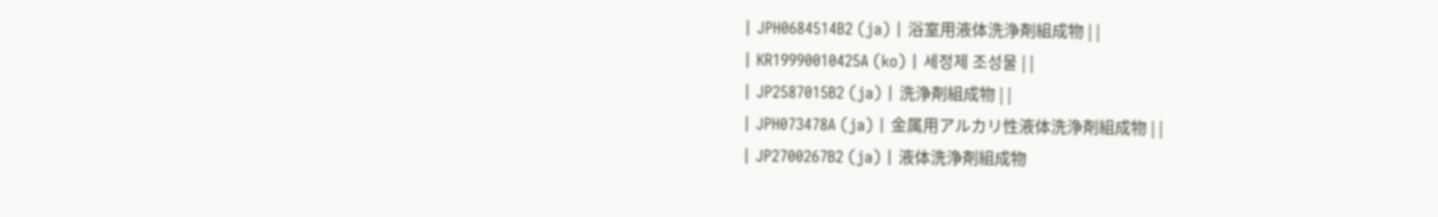| JPH0684514B2 (ja) | 浴室用液体洗浄剤組成物 | |
| KR19990010425A (ko) | 세정제 조성물 | |
| JP2587015B2 (ja) | 洗浄剤組成物 | |
| JPH073478A (ja) | 金属用アルカリ性液体洗浄剤組成物 | |
| JP2700267B2 (ja) | 液体洗浄剤組成物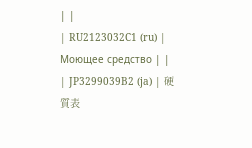| |
| RU2123032C1 (ru) | Моющее средство | |
| JP3299039B2 (ja) | 硬質表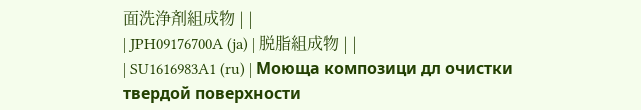面洗浄剤組成物 | |
| JPH09176700A (ja) | 脱脂組成物 | |
| SU1616983A1 (ru) | Моюща композици дл очистки твердой поверхности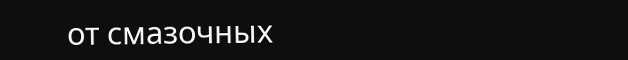от смазочных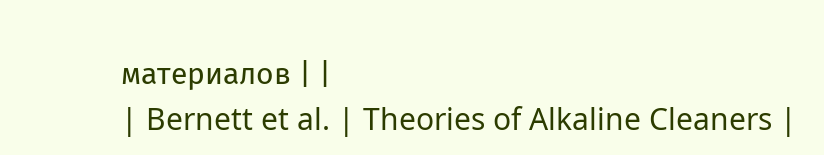материалов | |
| Bernett et al. | Theories of Alkaline Cleaners |